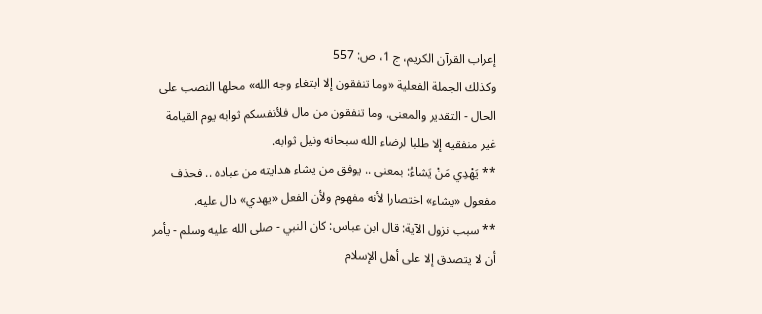إعراب القرآن الكريم، ج 1، ص: 557
وكذلك الجملة الفعلية «وما تنفقون إلا ابتغاء وجه الله» محلها النصب على الحال - التقدير والمعنى. وما تنفقون من مال فلأنفسكم ثوابه يوم القيامة غير منفقيه إلا طلبا لرضاء الله سبحانه ونيل ثوابه.
** يَهْدِي مَنْ يَشاءُ: بمعنى .. يوفق من يشاء هدايته من عباده .. فحذف مفعول «يشاء» اختصارا لأنه مفهوم ولأن الفعل «يهدي» دال عليه.
** سبب نزول الآية: قال ابن عباس: كان النبي - صلى الله عليه وسلم - يأمر أن لا يتصدق إلا على أهل الإسلام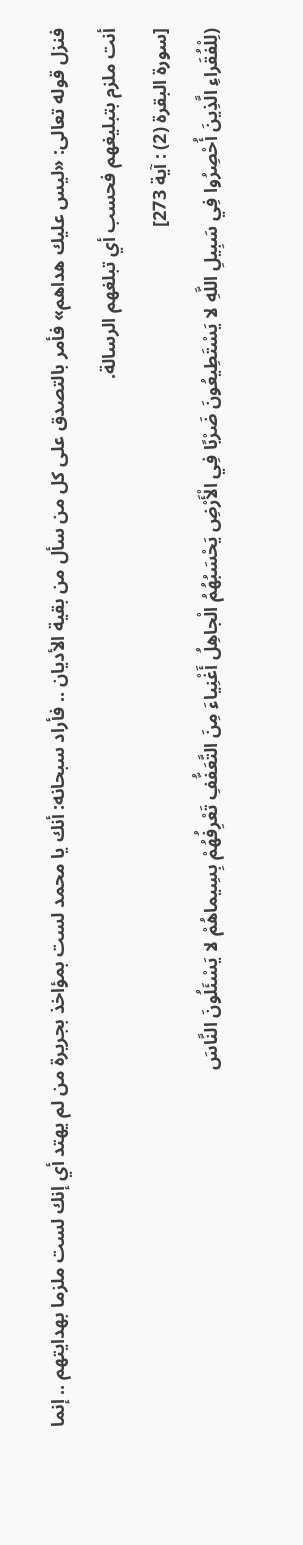فنزل قوله تعالى: «ليس عليك هداهم» فأمر بالتصدق على كل من سأل من بقية الأديان .. فأراد سبحانه: أنك يا محمد لست بمؤاخذ بجريرة من لم يهتد أي إنك لست ملزما بهدايتهم .. إنما أنت ملزم بتبليغهم فحسب أي تبلغهم الرسالة.
[سورة البقرة (2) : آية 273]
(لِلْفُقَراءِ الَّذِينَ أُحْصِرُوا فِي سَبِيلِ اللَّهِ لا يَسْتَطِيعُونَ ضَرْبًا فِي الْأَرْضِ يَحْسَبُهُمُ الْجاهِلُ أَغْنِياءَ مِنَ التَّعَفُّفِ تَعْرِفُهُمْ بِسِيماهُمْ لا يَسْئَلُونَ النَّاسَ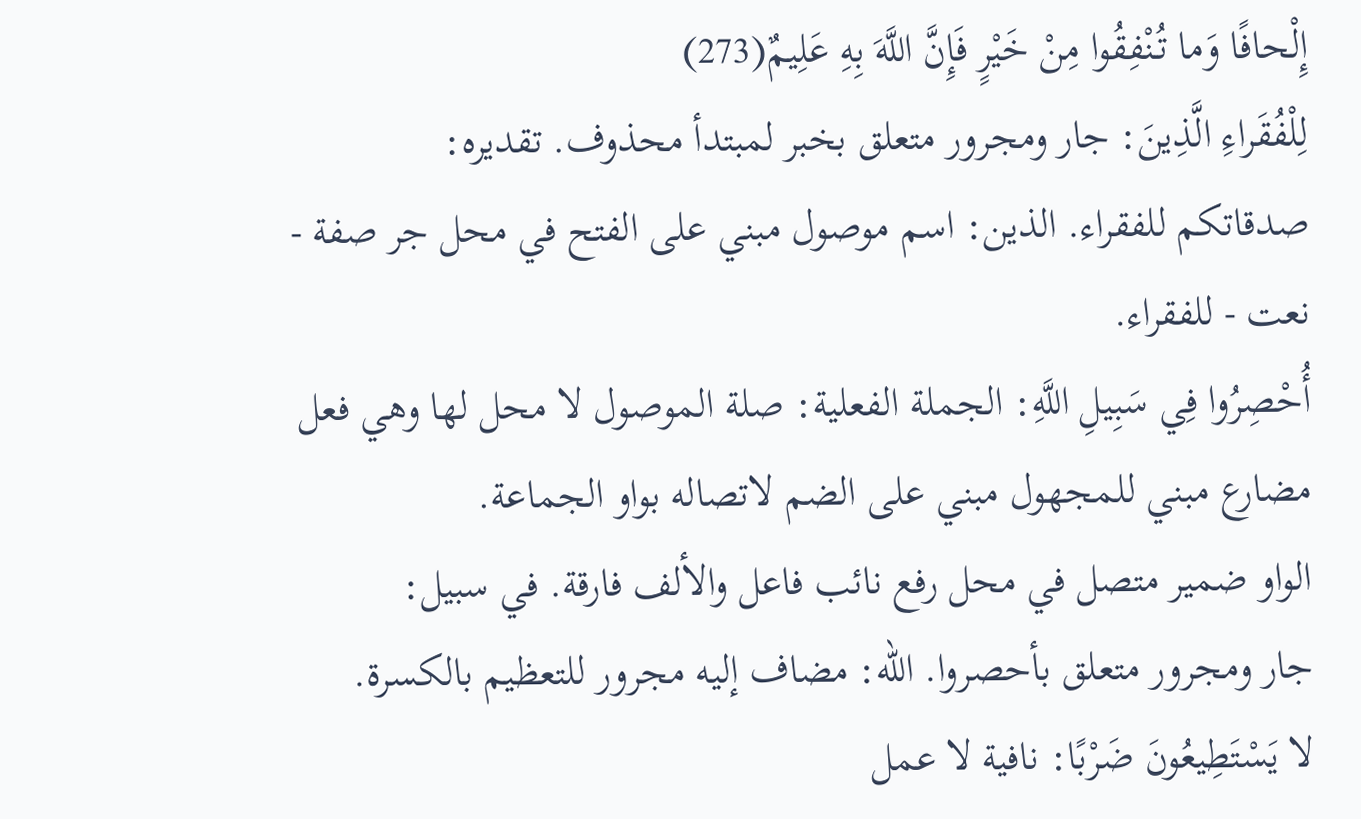إِلْحافًا وَما تُنْفِقُوا مِنْ خَيْرٍ فَإِنَّ اللَّهَ بِهِ عَلِيمٌ(273)
لِلْفُقَراءِ الَّذِينَ: جار ومجرور متعلق بخبر لمبتدأ محذوف. تقديره:
صدقاتكم للفقراء. الذين: اسم موصول مبني على الفتح في محل جر صفة - نعت - للفقراء.
أُحْصِرُوا فِي سَبِيلِ اللَّهِ: الجملة الفعلية: صلة الموصول لا محل لها وهي فعل مضارع مبني للمجهول مبني على الضم لاتصاله بواو الجماعة.
الواو ضمير متصل في محل رفع نائب فاعل والألف فارقة. في سبيل:
جار ومجرور متعلق بأحصروا. الله: مضاف إليه مجرور للتعظيم بالكسرة.
لا يَسْتَطِيعُونَ ضَرْبًا: نافية لا عمل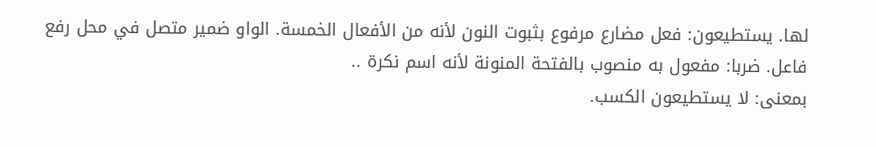لها. يستطيعون: فعل مضارع مرفوع بثبوت النون لأنه من الأفعال الخمسة. الواو ضمير متصل في محل رفع فاعل. ضربا: مفعول به منصوب بالفتحة المنونة لأنه اسم نكرة ..
بمعنى: لا يستطيعون الكسب.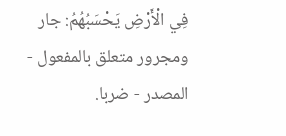فِي الْأَرْضِ يَحْسَبُهُمُ: جار ومجرور متعلق بالمفعول - المصدر - ضربا.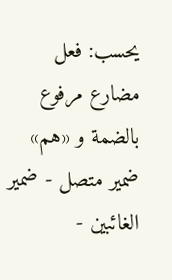يحسب: فعل مضارع مرفوع بالضمة و «هم» ضمير متصل - ضمير الغائبين -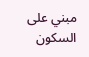مبني على السكون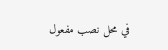في محل نصب مفعول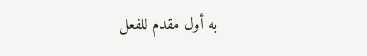به أول مقدم للفعل